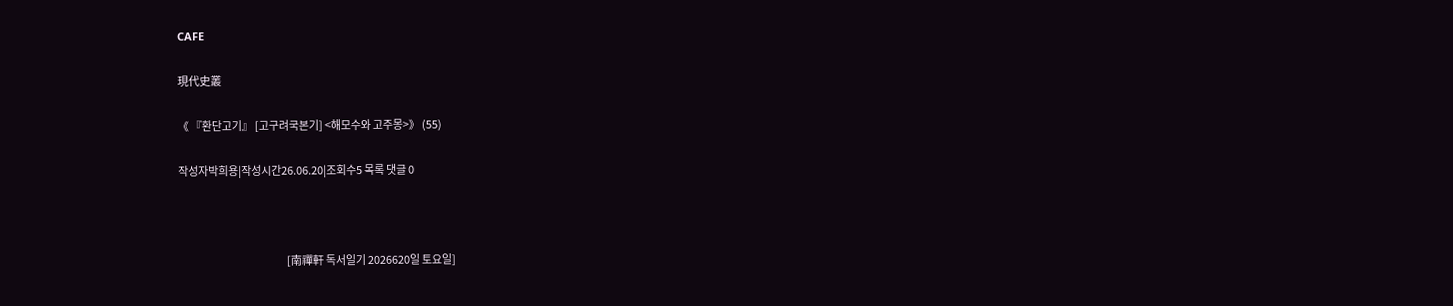CAFE

現代史叢

《 『환단고기』 [고구려국본기] <해모수와 고주몽>》 (55)

작성자박희용|작성시간26.06.20|조회수5 목록 댓글 0



                                                      [南禪軒 독서일기 2026620일 토요일]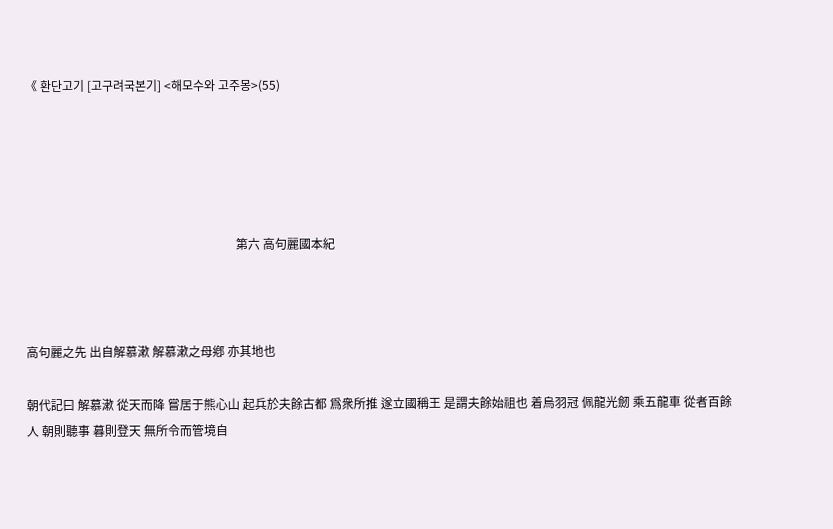《 환단고기 [고구려국본기] <해모수와 고주몽>(55)





                                                                      第六 高句麗國本紀



高句麗之先 出自解慕漱 解慕漱之母鄕 亦其地也

朝代記曰 解慕漱 從天而降 嘗居于熊心山 起兵於夫餘古都 爲衆所推 遂立國稱王 是謂夫餘始祖也 着烏羽冠 佩龍光劒 乘五龍車 從者百餘人 朝則聽事 暮則登天 無所令而管境自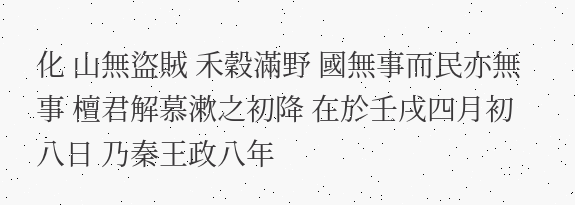化 山無盜賊 禾穀滿野 國無事而民亦無事 檀君解慕漱之初降 在於壬戌四月初八日 乃秦王政八年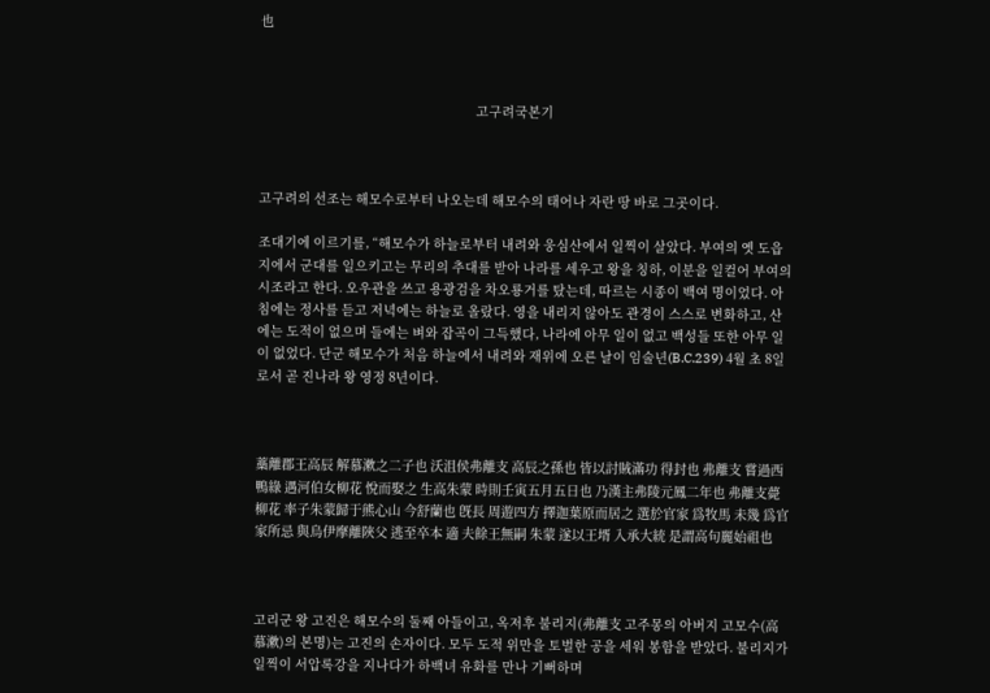也



                                                                        고구려국본기



고구려의 선조는 해모수로부터 나오는데 해모수의 태어나 자란 땅 바로 그곳이다.

조대기에 이르기를, “해모수가 하늘로부터 내려와 웅심산에서 일찍이 살았다. 부여의 옛 도읍지에서 군대를 일으키고는 무리의 추대를 받아 나라를 세우고 왕을 칭하, 이분을 일컬어 부여의 시조라고 한다. 오우관을 쓰고 용광검을 차오룡거를 탔는데, 따르는 시종이 백여 명이었다. 아침에는 정사를 듣고 저녁에는 하늘로 올랐다. 영을 내리지 않아도 관경이 스스로 변화하고, 산에는 도적이 없으며 들에는 벼와 잡곡이 그득했다, 나라에 아무 일이 없고 백성들 또한 아무 일이 없었다. 단군 해모수가 처음 하늘에서 내려와 재위에 오른 날이 임술년(B.C.239) 4월 초 8일로서 곧 진나라 왕 영정 8년이다.



藁離郡王高辰 解慕漱之二子也 沃沮侯弗離支 高辰之孫也 皆以討賊滿功 得封也 弗離支 嘗過西鴨綠 遇河伯女柳花 悅而娶之 生高朱蒙 時則壬寅五月五日也 乃漢主弗陵元鳳二年也 弗離支薨 柳花 率子朱蒙歸于熊心山 今舒蘭也 旣長 周遊四方 擇迦葉原而居之 選於官家 爲牧馬 未幾 爲官家所忌 與烏伊摩離陜父 逃至卒本 適 夫餘王無嗣 朱蒙 遂以王壻 入承大統 是謂高句麗始祖也



고리군 왕 고진은 해모수의 둘째 아들이고, 옥저후 불리지(弗離支 고주몽의 아버지 고모수(高慕漱)의 본명)는 고진의 손자이다. 모두 도적 위만을 토벌한 공을 세워 봉함을 받았다. 불리지가 일찍이 서압록강을 지나다가 하백녀 유화를 만나 기뻐하며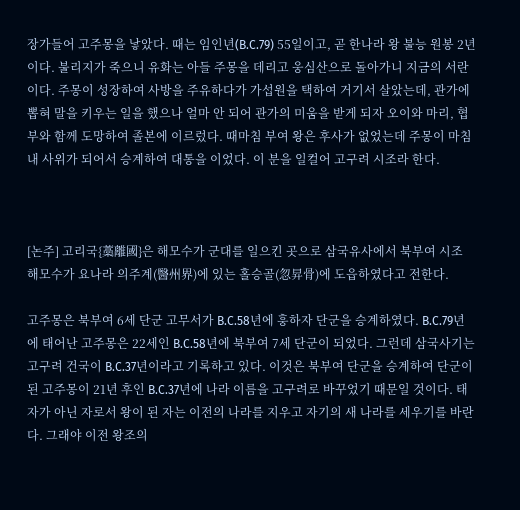장가들어 고주몽을 낳았다. 때는 임인년(B.C.79) 55일이고, 곧 한나라 왕 불능 원봉 2년이다. 불리지가 죽으니 유화는 아들 주몽을 데리고 웅심산으로 돌아가니 지금의 서란이다. 주몽이 성장하여 사방을 주유하다가 가섭원을 택하여 거기서 살았는데, 관가에 뽑혀 말을 키우는 일을 했으나 얼마 안 되어 관가의 미움을 받게 되자 오이와 마리, 협부와 함께 도망하여 졸본에 이르렀다. 때마침 부여 왕은 후사가 없었는데 주몽이 마침내 사위가 되어서 승계하여 대통을 이었다. 이 분을 일컬어 고구려 시조라 한다.



[논주] 고리국{藁離國}은 해모수가 군대를 일으킨 곳으로 삼국유사에서 북부여 시조 해모수가 요나라 의주계(醫州界)에 있는 홀승골(忽昇骨)에 도읍하였다고 전한다.

고주몽은 북부여 6세 단군 고무서가 B.C.58년에 훙하자 단군을 승계하였다. B.C.79년에 태어난 고주몽은 22세인 B.C.58년에 북부여 7세 단군이 되었다. 그런데 삼국사기는 고구려 건국이 B.C.37년이라고 기록하고 있다. 이것은 북부여 단군을 승계하여 단군이 된 고주몽이 21년 후인 B.C.37년에 나라 이름을 고구려로 바꾸었기 때문일 것이다. 태자가 아닌 자로서 왕이 된 자는 이전의 나라를 지우고 자기의 새 나라를 세우기를 바란다. 그래야 이전 왕조의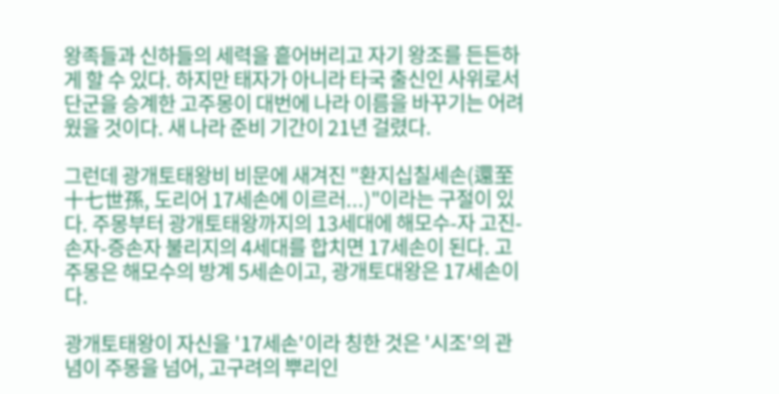왕족들과 신하들의 세력을 흩어버리고 자기 왕조를 든든하게 할 수 있다. 하지만 태자가 아니라 타국 출신인 사위로서 단군을 승계한 고주몽이 대번에 나라 이름을 바꾸기는 어려웠을 것이다. 새 나라 준비 기간이 21년 걸렸다.

그런데 광개토태왕비 비문에 새겨진 "환지십칠세손(還至十七世孫, 도리어 17세손에 이르러...)"이라는 구절이 있다. 주몽부터 광개토태왕까지의 13세대에 해모수-자 고진-손자-증손자 불리지의 4세대를 합치면 17세손이 된다. 고주몽은 해모수의 방계 5세손이고, 광개토대왕은 17세손이다.

광개토태왕이 자신을 '17세손'이라 칭한 것은 '시조'의 관념이 주몽을 넘어, 고구려의 뿌리인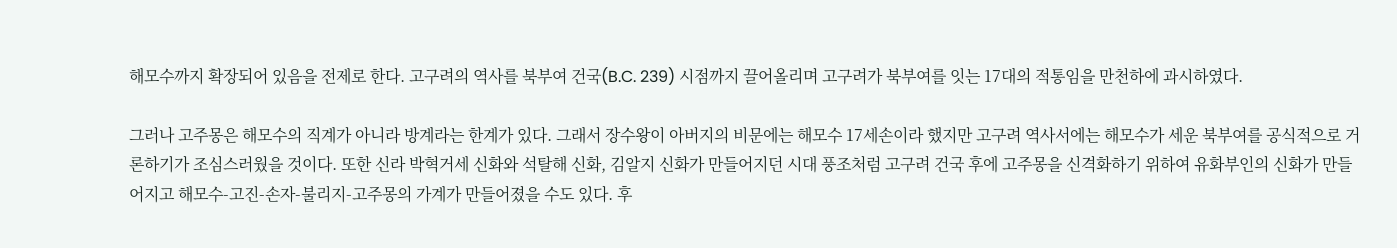해모수까지 확장되어 있음을 전제로 한다. 고구려의 역사를 북부여 건국(B.C. 239) 시점까지 끌어올리며 고구려가 북부여를 잇는 17대의 적통임을 만천하에 과시하였다.

그러나 고주몽은 해모수의 직계가 아니라 방계라는 한계가 있다. 그래서 장수왕이 아버지의 비문에는 해모수 17세손이라 했지만 고구려 역사서에는 해모수가 세운 북부여를 공식적으로 거론하기가 조심스러웠을 것이다. 또한 신라 박혁거세 신화와 석탈해 신화, 김알지 신화가 만들어지던 시대 풍조처럼 고구려 건국 후에 고주몽을 신격화하기 위하여 유화부인의 신화가 만들어지고 해모수-고진-손자-불리지-고주몽의 가계가 만들어졌을 수도 있다. 후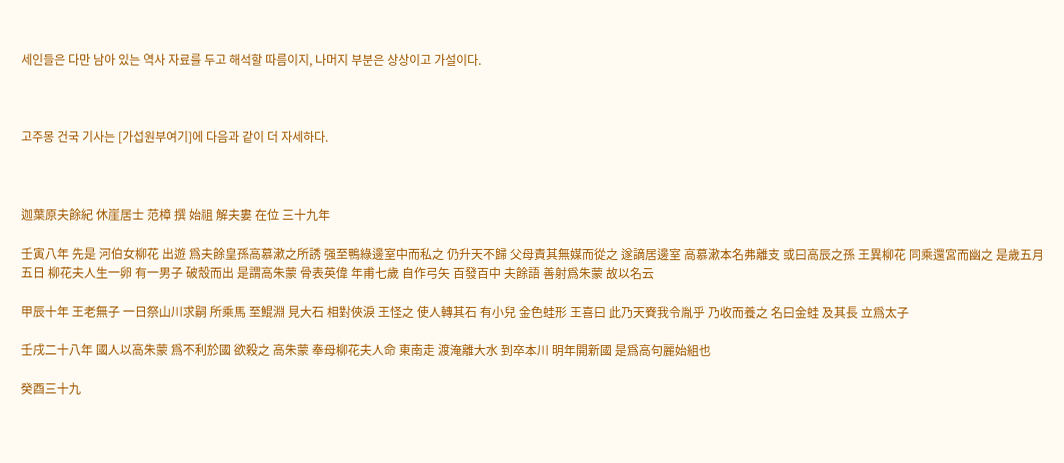세인들은 다만 남아 있는 역사 자료를 두고 해석할 따름이지, 나머지 부분은 상상이고 가설이다.



고주몽 건국 기사는 [가섭원부여기]에 다음과 같이 더 자세하다.



迦葉原夫餘紀 休崖居士 范樟 撰 始祖 解夫婁 在位 三十九年

壬寅八年 先是 河伯女柳花 出遊 爲夫餘皇孫高慕漱之所誘 强至鴨綠邊室中而私之 仍升天不歸 父母責其無媒而從之 遂謫居邊室 高慕漱本名弗離支 或曰高辰之孫 王異柳花 同乘還宮而幽之 是歲五月五日 柳花夫人生一卵 有一男子 破殼而出 是謂高朱蒙 骨表英偉 年甫七歲 自作弓矢 百發百中 夫餘語 善射爲朱蒙 故以名云

甲辰十年 王老無子 一日祭山川求嗣 所乘馬 至鯤淵 見大石 相對俠淚 王怪之 使人轉其石 有小兒 金色蛙形 王喜曰 此乃天𧶘我令胤乎 乃收而養之 名曰金蛙 及其長 立爲太子

壬戌二十八年 國人以高朱蒙 爲不利於國 欲殺之 高朱蒙 奉母柳花夫人命 東南走 渡淹離大水 到卒本川 明年開新國 是爲高句麗始組也

癸酉三十九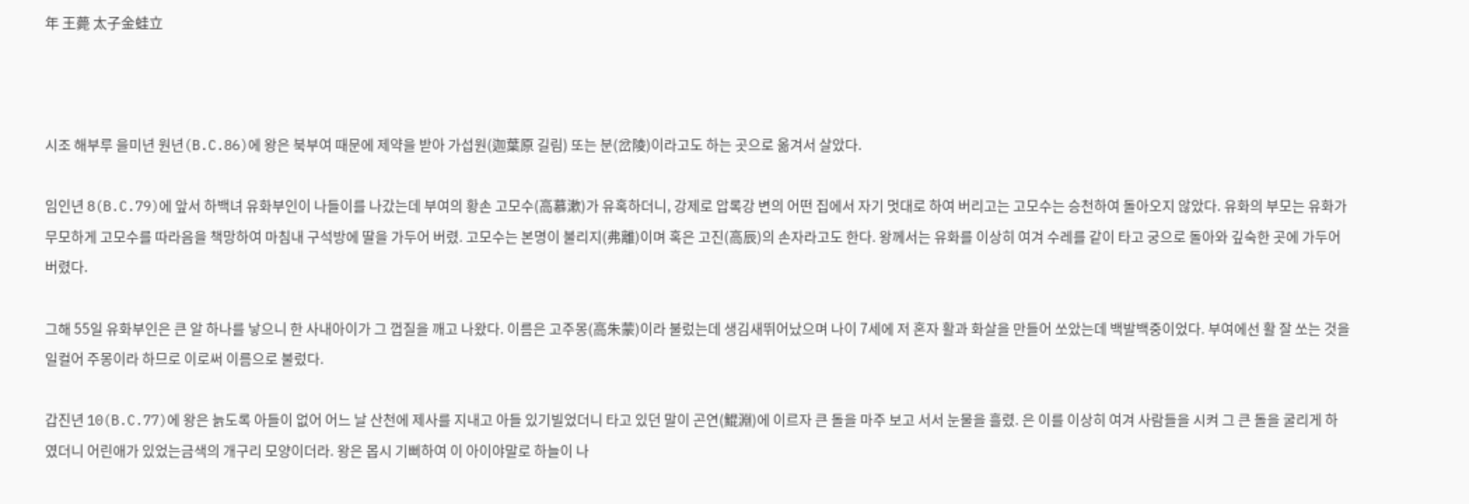年 王薨 太子金蛙立



시조 해부루 을미년 원년(B.C.86)에 왕은 북부여 때문에 제약을 받아 가섭원(迦葉原 길림) 또는 분(岔陵)이라고도 하는 곳으로 옮겨서 살았다.

임인년 8(B.C.79)에 앞서 하백녀 유화부인이 나들이를 나갔는데 부여의 황손 고모수(高慕漱)가 유혹하더니, 강제로 압록강 변의 어떤 집에서 자기 멋대로 하여 버리고는 고모수는 승천하여 돌아오지 않았다. 유화의 부모는 유화가 무모하게 고모수를 따라음을 책망하여 마침내 구석방에 딸을 가두어 버렸. 고모수는 본명이 불리지(弗離)이며 혹은 고진(高辰)의 손자라고도 한다. 왕께서는 유화를 이상히 여겨 수레를 같이 타고 궁으로 돌아와 깊숙한 곳에 가두어 버렸다.

그해 55일 유화부인은 큰 알 하나를 낳으니 한 사내아이가 그 껍질을 깨고 나왔다. 이름은 고주몽(高朱蒙)이라 불렀는데 생김새뛰어났으며 나이 7세에 저 혼자 활과 화살을 만들어 쏘았는데 백발백중이었다. 부여에선 활 잘 쏘는 것을 일컬어 주몽이라 하므로 이로써 이름으로 불렀다.

갑진년 10(B.C.77)에 왕은 늙도록 아들이 없어 어느 날 산천에 제사를 지내고 아들 있기빌었더니 타고 있던 말이 곤연(鯤淵)에 이르자 큰 돌을 마주 보고 서서 눈물을 흘렸. 은 이를 이상히 여겨 사람들을 시켜 그 큰 돌을 굴리게 하였더니 어린애가 있었는금색의 개구리 모양이더라. 왕은 몹시 기뻐하여 이 아이야말로 하늘이 나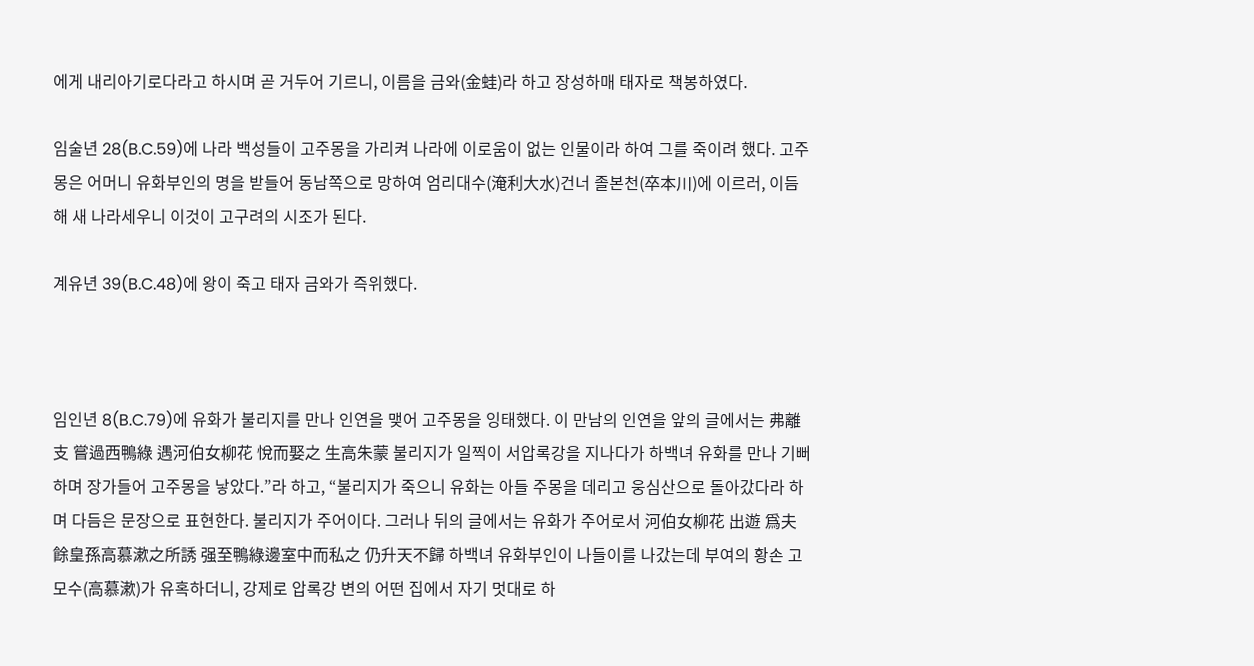에게 내리아기로다라고 하시며 곧 거두어 기르니, 이름을 금와(金蛙)라 하고 장성하매 태자로 책봉하였다.

임술년 28(B.C.59)에 나라 백성들이 고주몽을 가리켜 나라에 이로움이 없는 인물이라 하여 그를 죽이려 했다. 고주몽은 어머니 유화부인의 명을 받들어 동남쪽으로 망하여 엄리대수(淹利大水)건너 졸본천(卒本川)에 이르러, 이듬해 새 나라세우니 이것이 고구려의 시조가 된다.

계유년 39(B.C.48)에 왕이 죽고 태자 금와가 즉위했다.



임인년 8(B.C.79)에 유화가 불리지를 만나 인연을 맺어 고주몽을 잉태했다. 이 만남의 인연을 앞의 글에서는 弗離支 嘗過西鴨綠 遇河伯女柳花 悅而娶之 生高朱蒙 불리지가 일찍이 서압록강을 지나다가 하백녀 유화를 만나 기뻐하며 장가들어 고주몽을 낳았다.”라 하고, “불리지가 죽으니 유화는 아들 주몽을 데리고 웅심산으로 돌아갔다라 하며 다듬은 문장으로 표현한다. 불리지가 주어이다. 그러나 뒤의 글에서는 유화가 주어로서 河伯女柳花 出遊 爲夫餘皇孫高慕漱之所誘 强至鴨綠邊室中而私之 仍升天不歸 하백녀 유화부인이 나들이를 나갔는데 부여의 황손 고모수(高慕漱)가 유혹하더니, 강제로 압록강 변의 어떤 집에서 자기 멋대로 하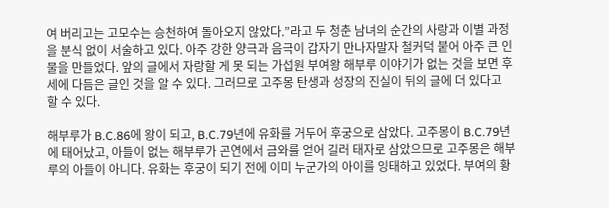여 버리고는 고모수는 승천하여 돌아오지 않았다.”라고 두 청춘 남녀의 순간의 사랑과 이별 과정을 분식 없이 서술하고 있다. 아주 강한 양극과 음극이 갑자기 만나자말자 철커덕 붙어 아주 큰 인물을 만들었다. 앞의 글에서 자랑할 게 못 되는 가섭원 부여왕 해부루 이야기가 없는 것을 보면 후세에 다듬은 글인 것을 알 수 있다. 그러므로 고주몽 탄생과 성장의 진실이 뒤의 글에 더 있다고 할 수 있다.

해부루가 B.C.86에 왕이 되고, B.C.79년에 유화를 거두어 후궁으로 삼았다. 고주몽이 B.C.79년에 태어났고, 아들이 없는 해부루가 곤연에서 금와를 얻어 길러 태자로 삼았으므로 고주몽은 해부루의 아들이 아니다. 유화는 후궁이 되기 전에 이미 누군가의 아이를 잉태하고 있었다. 부여의 황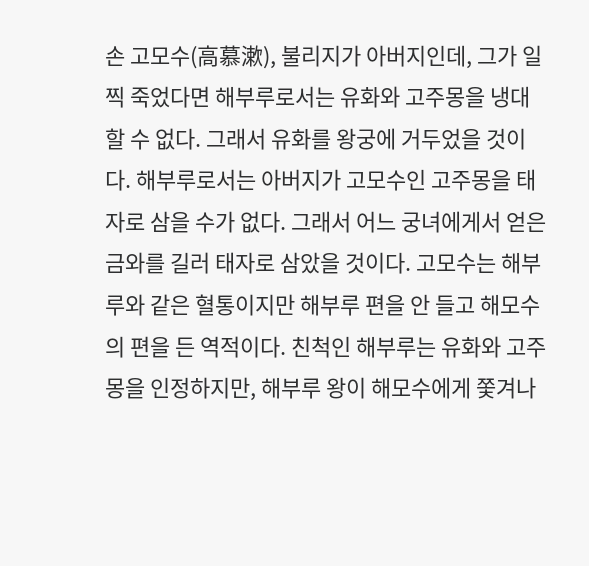손 고모수(高慕漱), 불리지가 아버지인데, 그가 일찍 죽었다면 해부루로서는 유화와 고주몽을 냉대할 수 없다. 그래서 유화를 왕궁에 거두었을 것이다. 해부루로서는 아버지가 고모수인 고주몽을 태자로 삼을 수가 없다. 그래서 어느 궁녀에게서 얻은 금와를 길러 태자로 삼았을 것이다. 고모수는 해부루와 같은 혈통이지만 해부루 편을 안 들고 해모수의 편을 든 역적이다. 친척인 해부루는 유화와 고주몽을 인정하지만, 해부루 왕이 해모수에게 쫓겨나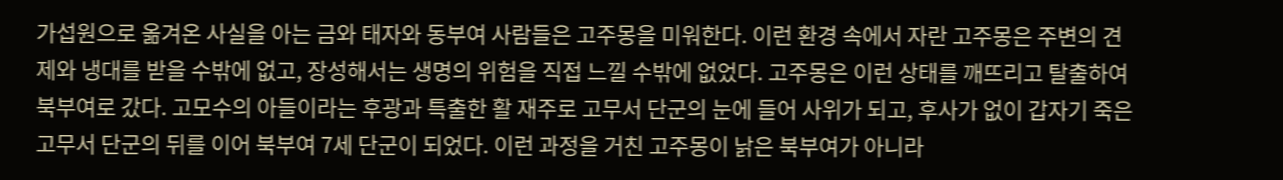가섭원으로 옮겨온 사실을 아는 금와 태자와 동부여 사람들은 고주몽을 미워한다. 이런 환경 속에서 자란 고주몽은 주변의 견제와 냉대를 받을 수밖에 없고, 장성해서는 생명의 위험을 직접 느낄 수밖에 없었다. 고주몽은 이런 상태를 깨뜨리고 탈출하여 북부여로 갔다. 고모수의 아들이라는 후광과 특출한 활 재주로 고무서 단군의 눈에 들어 사위가 되고, 후사가 없이 갑자기 죽은 고무서 단군의 뒤를 이어 북부여 7세 단군이 되었다. 이런 과정을 거친 고주몽이 낡은 북부여가 아니라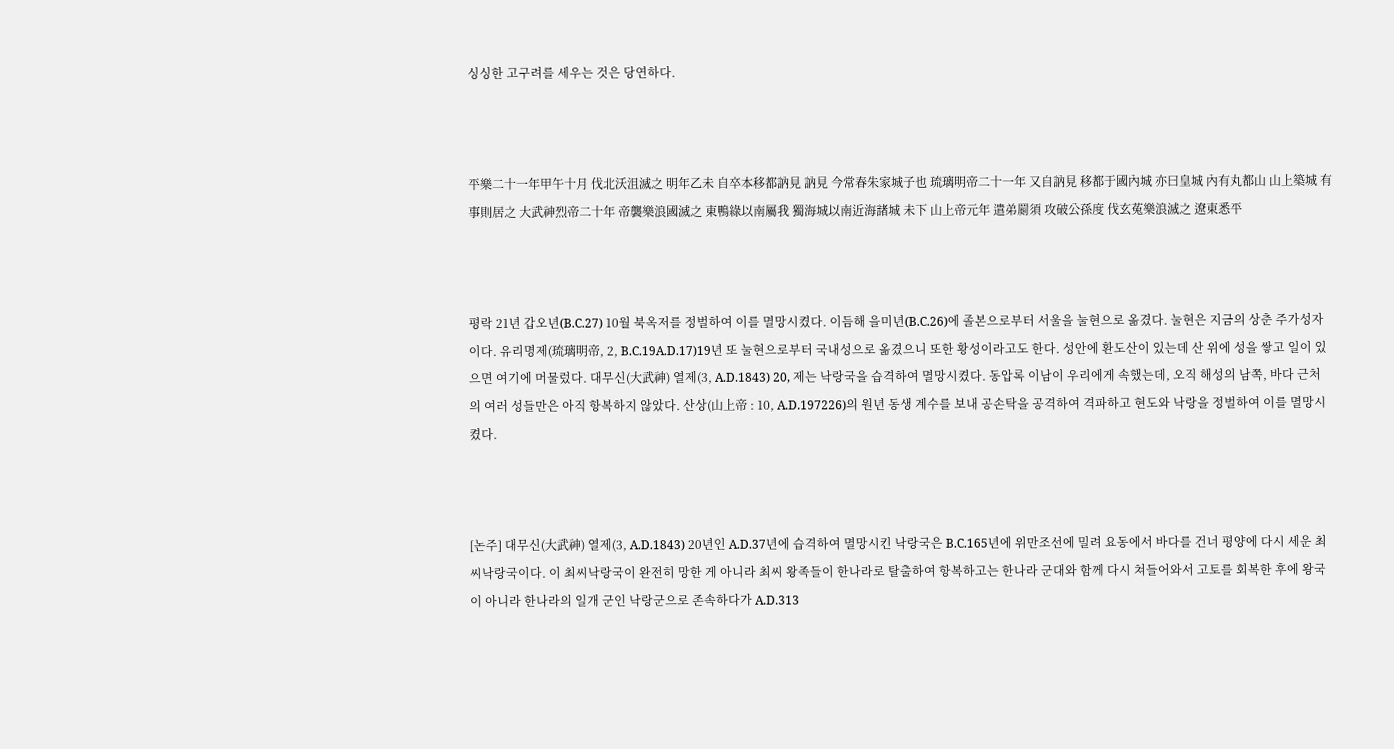싱싱한 고구려를 세우는 것은 당연하다.



平樂二十一年甲午十月 伐北沃沮滅之 明年乙未 自卒本移都訥見 訥見 今常春朱家城子也 琉璃明帝二十一年 又自訥見 移都于國內城 亦曰皇城 內有丸都山 山上築城 有事則居之 大武神烈帝二十年 帝襲樂浪國滅之 東鴨綠以南屬我 獨海城以南近海諸城 未下 山上帝元年 遣弟罽須 攻破公孫度 伐玄菟樂浪滅之 遼東悉平



평락 21년 갑오년(B.C.27) 10월 북옥저를 정벌하여 이를 멸망시켰다. 이듬해 을미년(B.C.26)에 졸본으로부터 서울을 눌현으로 옮겼다. 눌현은 지금의 상춘 주가성자이다. 유리명제(琉璃明帝, 2, B.C.19A.D.17)19년 또 눌현으로부터 국내성으로 옮겼으니 또한 황성이라고도 한다. 성안에 환도산이 있는데 산 위에 성을 쌓고 일이 있으면 여기에 머물렀다. 대무신(大武神) 열제(3, A.D.1843) 20, 제는 낙랑국을 습격하여 멸망시켰다. 동압록 이남이 우리에게 속했는데, 오직 해성의 남쪽, 바다 근처의 여러 성들만은 아직 항복하지 않았다. 산상(山上帝 : 10, A.D.197226)의 원년 동생 계수를 보내 공손탁을 공격하여 격파하고 현도와 낙랑을 정벌하여 이를 멸망시켰다.



[논주] 대무신(大武神) 열제(3, A.D.1843) 20년인 A.D.37년에 습격하여 멸망시킨 낙랑국은 B.C.165년에 위만조선에 밀려 요동에서 바다를 건너 평양에 다시 세운 최씨낙랑국이다. 이 최씨낙랑국이 완전히 망한 게 아니라 최씨 왕족들이 한나라로 탈출하여 항복하고는 한나라 군대와 함께 다시 쳐들어와서 고토를 회복한 후에 왕국이 아니라 한나라의 일개 군인 낙랑군으로 존속하다가 A.D.313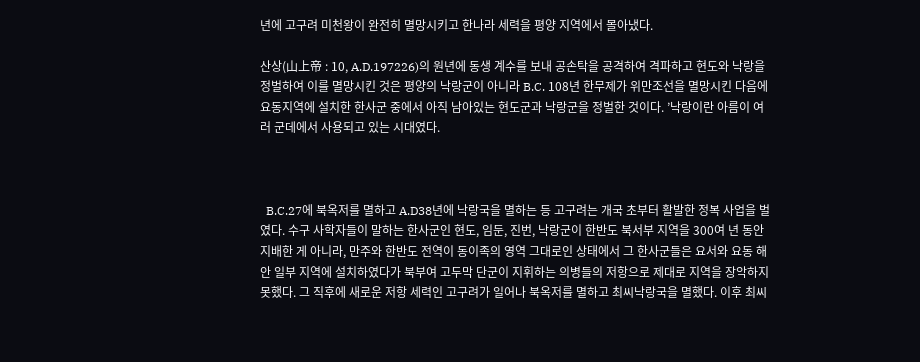년에 고구려 미천왕이 완전히 멸망시키고 한나라 세력을 평양 지역에서 몰아냈다.

산상(山上帝 : 10, A.D.197226)의 원년에 동생 계수를 보내 공손탁을 공격하여 격파하고 현도와 낙랑을 정벌하여 이를 멸망시킨 것은 평양의 낙랑군이 아니라 B.C. 108년 한무제가 위만조선을 멸망시킨 다음에 요동지역에 설치한 한사군 중에서 아직 남아있는 현도군과 낙랑군을 정벌한 것이다. ’낙랑이란 아름이 여러 군데에서 사용되고 있는 시대였다.



  B.C.27에 북옥저를 멸하고 A.D38년에 낙랑국을 멸하는 등 고구려는 개국 초부터 활발한 정복 사업을 벌였다. 수구 사학자들이 말하는 한사군인 현도, 임둔, 진번, 낙랑군이 한반도 북서부 지역을 300여 년 동안 지배한 게 아니라, 만주와 한반도 전역이 동이족의 영역 그대로인 상태에서 그 한사군들은 요서와 요동 해안 일부 지역에 설치하였다가 북부여 고두막 단군이 지휘하는 의병들의 저항으로 제대로 지역을 장악하지 못했다. 그 직후에 새로운 저항 세력인 고구려가 일어나 북옥저를 멸하고 최씨낙랑국을 멸했다. 이후 최씨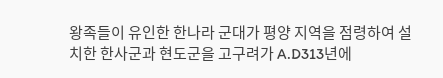왕족들이 유인한 한나라 군대가 평양 지역을 점령하여 설치한 한사군과 현도군을 고구려가 A.D313년에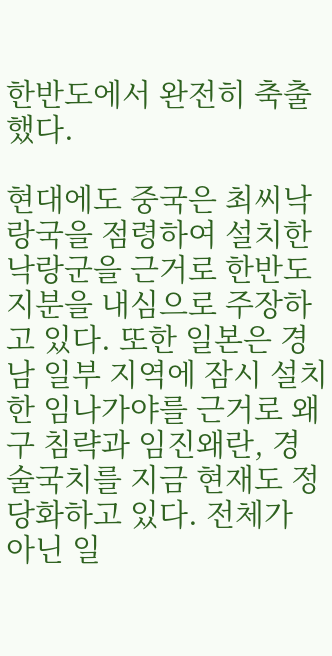한반도에서 완전히 축출했다.

현대에도 중국은 최씨낙랑국을 점령하여 설치한 낙랑군을 근거로 한반도 지분을 내심으로 주장하고 있다. 또한 일본은 경남 일부 지역에 잠시 설치한 임나가야를 근거로 왜구 침략과 임진왜란, 경술국치를 지금 현재도 정당화하고 있다. 전체가 아닌 일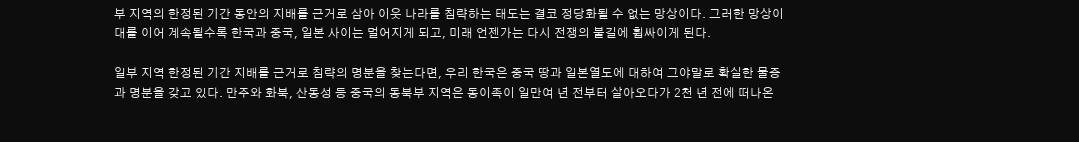부 지역의 한정된 기간 동안의 지배를 근거로 삼아 이웃 나라를 침략하는 태도는 결코 정당화될 수 없는 망상이다. 그러한 망상이 대를 이어 계속될수록 한국과 중국, 일본 사이는 멀어지게 되고, 미래 언젠가는 다시 전쟁의 불길에 휩싸이게 된다.

일부 지역 한정된 기간 지배를 근거로 침략의 명분을 찾는다면, 우리 한국은 중국 땅과 일본열도에 대하여 그야말로 확실한 물증과 명분을 갖고 있다. 만주와 화북, 산동성 등 중국의 동북부 지역은 동이족이 일만여 년 전부터 살아오다가 2천 년 전에 떠나온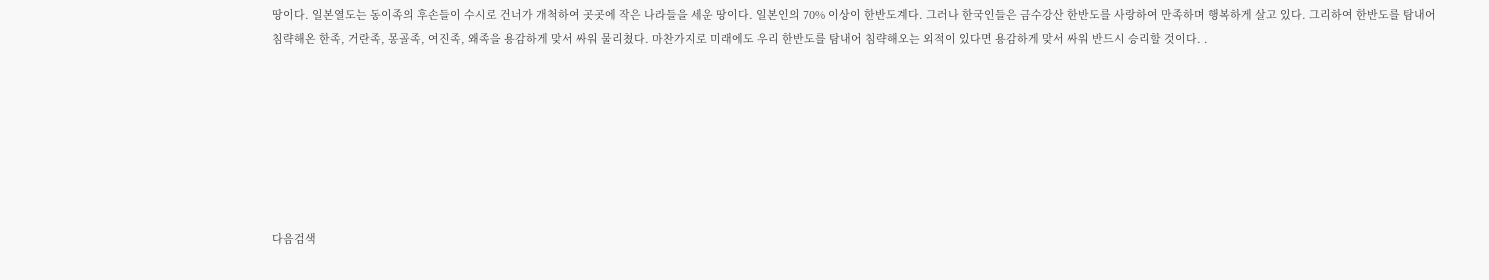땅이다. 일본열도는 동이족의 후손들이 수시로 건너가 개척하여 곳곳에 작은 나라들을 세운 땅이다. 일본인의 70% 이상이 한반도계다. 그러나 한국인들은 금수강산 한반도를 사랑하여 만족하며 행복하게 살고 있다. 그리하여 한반도를 탐내어 침략해온 한족, 거란족, 몽골족, 여진족, 왜족을 용감하게 맞서 싸워 물리쳤다. 마찬가지로 미래에도 우리 한반도를 탐내어 침략해오는 외적이 있다면 용감하게 맞서 싸워 반드시 승리할 것이다. .







다음검색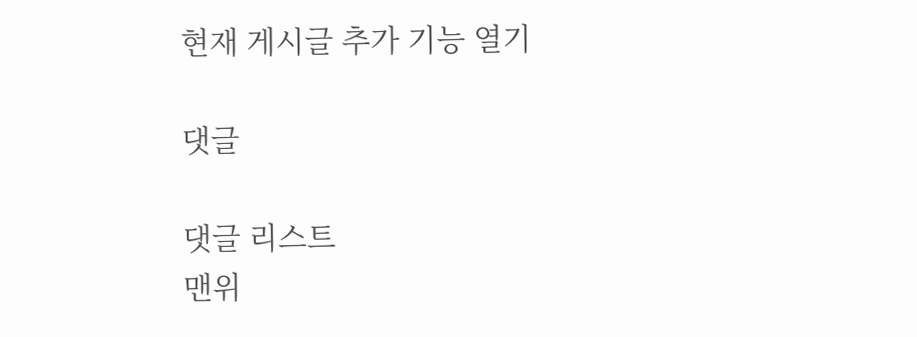현재 게시글 추가 기능 열기

댓글

댓글 리스트
맨위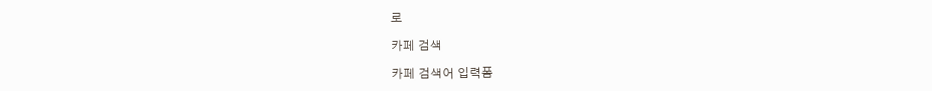로

카페 검색

카페 검색어 입력폼